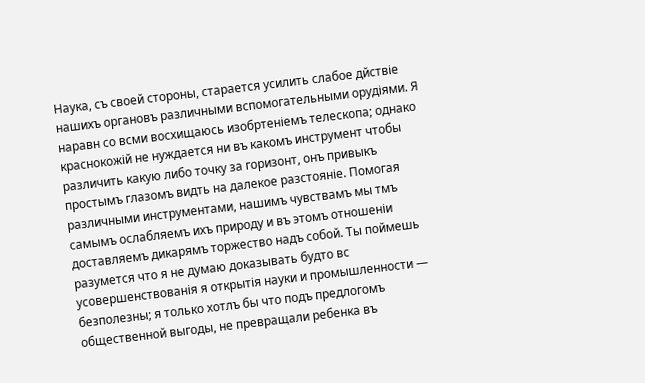Наука, съ своей стороны, старается усилить слабое дйствіе нашихъ органовъ различными вспомогательными орудіями. Я наравн со всми восхищаюсь изобртеніемъ телескопа; однако краснокожій не нуждается ни въ какомъ инструмент чтобы различить какую либо точку за горизонт, онъ привыкъ простымъ глазомъ видть на далекое разстояніе. Помогая различными инструментами, нашимъ чувствамъ мы тмъ самымъ ослабляемъ ихъ природу и въ этомъ отношеніи доставляемъ дикарямъ торжество надъ собой. Ты поймешь разумется что я не думаю доказывать будто вс усовершенствованія я открытія науки и промышленности — безполезны; я только хотлъ бы что подъ предлогомъ общественной выгоды, не превращали ребенка въ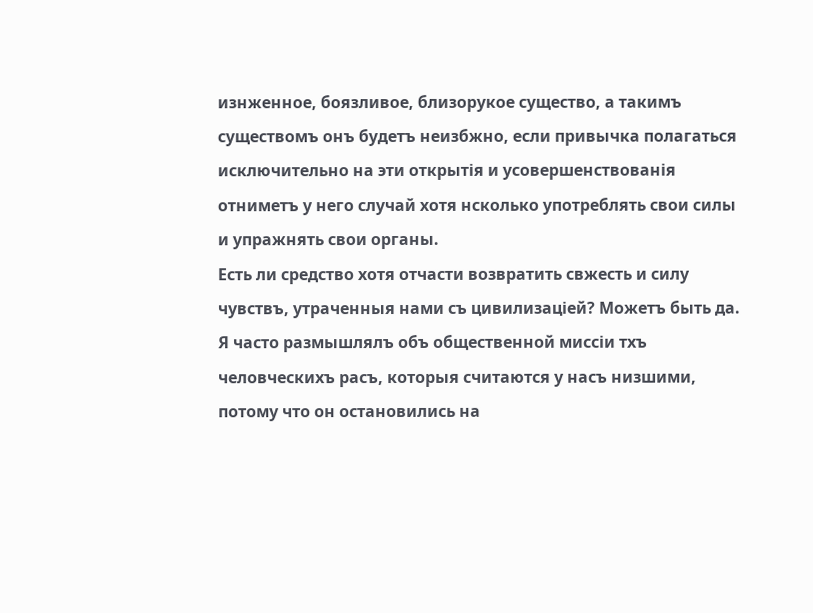изнженное, боязливое, близорукое существо, а такимъ существомъ онъ будетъ неизбжно, если привычка полагаться исключительно на эти открытія и усовершенствованія отниметъ у него случай хотя нсколько употреблять свои силы и упражнять свои органы.
Есть ли средство хотя отчасти возвратить свжесть и силу чувствъ, утраченныя нами съ цивилизаціей? Можетъ быть да. Я часто размышлялъ объ общественной миссіи тхъ человческихъ расъ, которыя считаются у насъ низшими, потому что он остановились на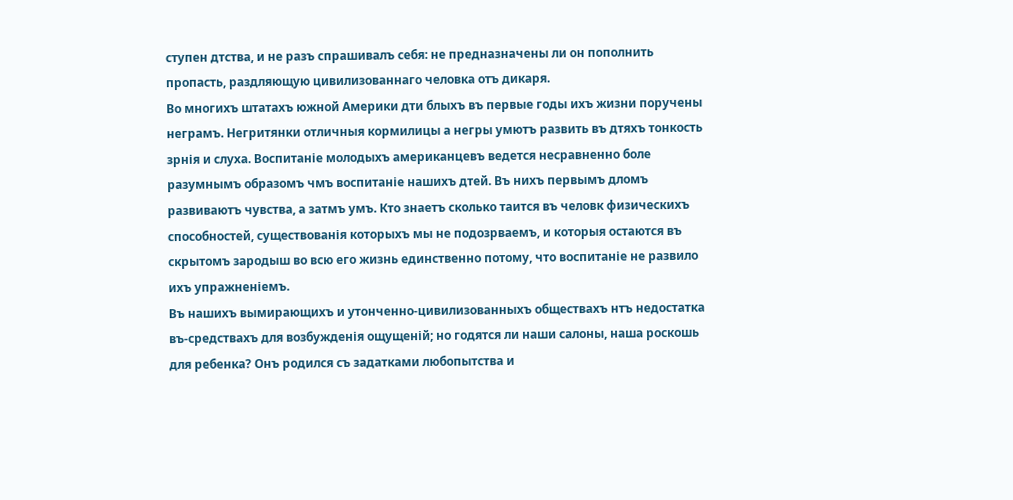ступен дтства, и не разъ спрашивалъ себя: не предназначены ли он пополнить пропасть, раздляющую цивилизованнаго человка отъ дикаря.
Во многихъ штатахъ южной Америки дти блыхъ въ первые годы ихъ жизни поручены неграмъ. Негритянки отличныя кормилицы а негры умютъ развить въ дтяхъ тонкость зрнія и слуха. Воспитаніе молодыхъ американцевъ ведется несравненно боле разумнымъ образомъ чмъ воспитаніе нашихъ дтей. Въ нихъ первымъ дломъ развиваютъ чувства, а затмъ умъ. Кто знаетъ сколько таится въ человк физическихъ способностей, существованія которыхъ мы не подозрваемъ, и которыя остаются въ скрытомъ зародыш во всю его жизнь единственно потому, что воспитаніе не развило ихъ упражненіемъ.
Въ нашихъ вымирающихъ и утонченно-цивилизованныхъ обществахъ нтъ недостатка въ-средствахъ для возбужденія ощущеній; но годятся ли наши салоны, наша роскошь для ребенка? Онъ родился съ задатками любопытства и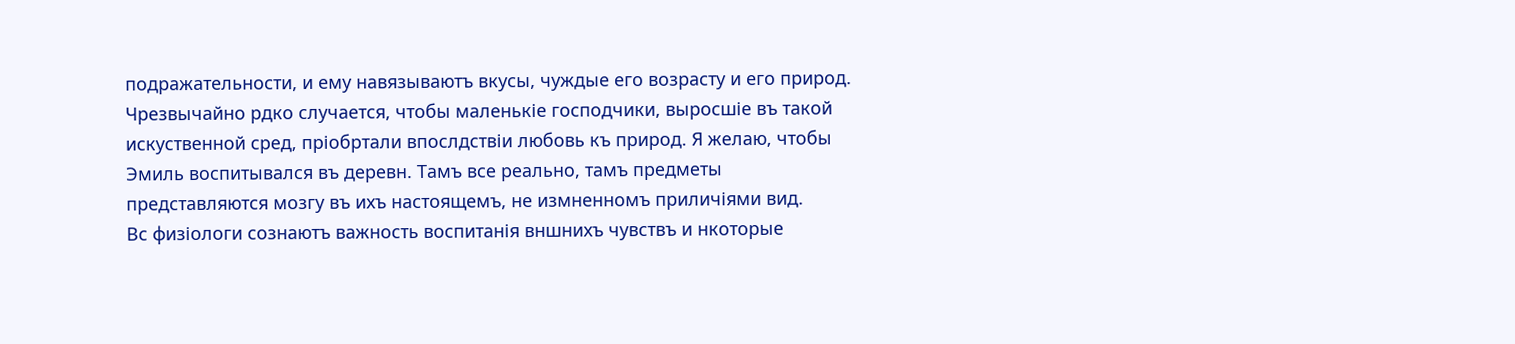подражательности, и ему навязываютъ вкусы, чуждые его возрасту и его природ. Чрезвычайно рдко случается, чтобы маленькіе господчики, выросшіе въ такой искуственной сред, пріобртали впослдствіи любовь къ природ. Я желаю, чтобы Эмиль воспитывался въ деревн. Тамъ все реально, тамъ предметы представляются мозгу въ ихъ настоящемъ, не измненномъ приличіями вид.
Вс физіологи сознаютъ важность воспитанія вншнихъ чувствъ и нкоторые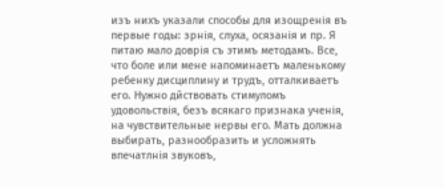изъ нихъ указали способы для изощренія въ первые годы: зрнія, слуха, осязанія и пр. Я питаю мало доврія съ этимъ методамъ. Все, что боле или мене напоминаетъ маленькому ребенку дисциплину и трудъ, отталкиваетъ его. Нужно дйствовать стимуломъ удовольствія, безъ всякаго признака ученія, на чувствительные нервы его. Мать должна выбирать, разнообразить и усложнять впечатлнія звуковъ,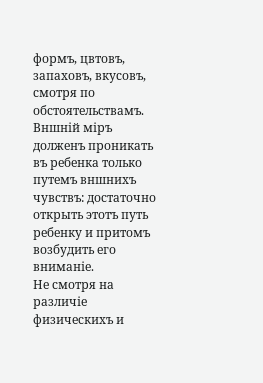формъ, цвтовъ, запаховъ, вкусовъ, смотря по обстоятельствамъ. Вншній міръ долженъ проникать въ ребенка только путемъ вншнихъ чувствъ: достаточно открыть этотъ путь ребенку и притомъ возбудить его вниманіе.
Не смотря на различіе физическихъ и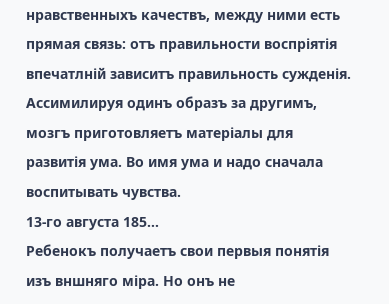нравственныхъ качествъ, между ними есть прямая связь: отъ правильности воспріятія впечатлній зависитъ правильность сужденія. Ассимилируя одинъ образъ за другимъ, мозгъ приготовляетъ матеріалы для развитія ума. Во имя ума и надо сначала воспитывать чувства.
13-го августа 185…
Ребенокъ получаетъ свои первыя понятія изъ вншняго міра. Но онъ не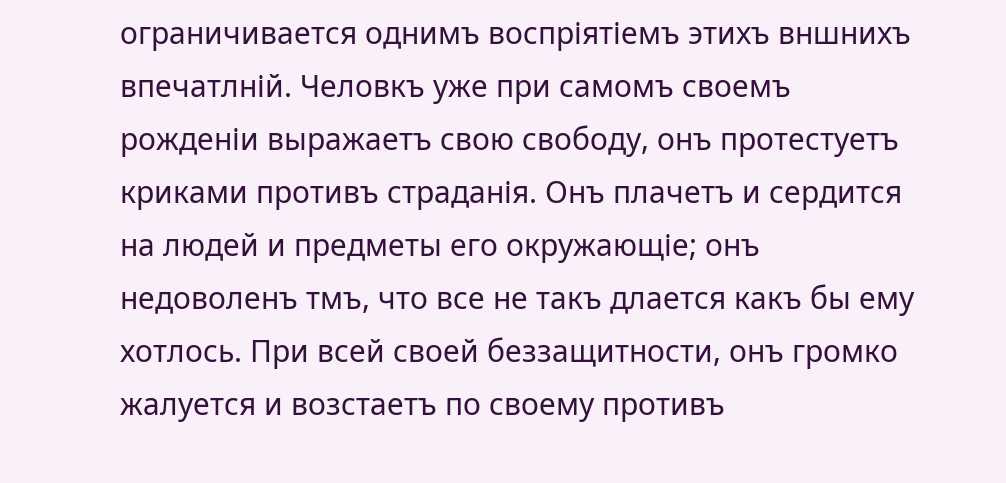ограничивается однимъ воспріятіемъ этихъ вншнихъ впечатлній. Человкъ уже при самомъ своемъ рожденіи выражаетъ свою свободу, онъ протестуетъ криками противъ страданія. Онъ плачетъ и сердится на людей и предметы его окружающіе; онъ недоволенъ тмъ, что все не такъ длается какъ бы ему хотлось. При всей своей беззащитности, онъ громко жалуется и возстаетъ по своему противъ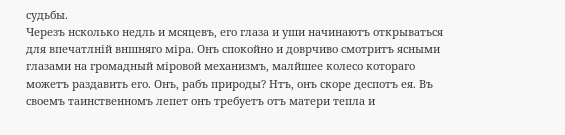судьбы.
Черезъ нсколько недль и мсяцевъ, его глаза и уши начинаютъ открываться для впечатлній вншняго міра. Онъ спокойно и доврчиво смотритъ ясными глазами на громадный міровой механизмъ, малйшее колесо котораго можетъ раздавить его. Онъ, рабъ природы? Нтъ, онъ скоре деспотъ ея. Въ своемъ таинственномъ лепет онъ требуетъ отъ матери тепла и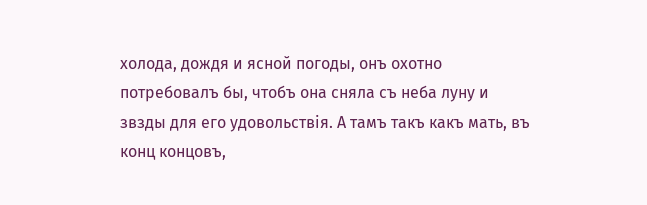холода, дождя и ясной погоды, онъ охотно потребовалъ бы, чтобъ она сняла съ неба луну и звзды для его удовольствія. А тамъ такъ какъ мать, въ конц концовъ,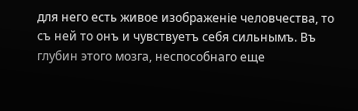для него есть живое изображеніе человчества, то съ ней то онъ и чувствуетъ себя сильнымъ. Въ глубин этого мозга, неспособнаго еще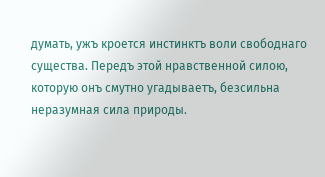думать, ужъ кроется инстинктъ воли свободнаго существа. Передъ этой нравственной силою, которую онъ смутно угадываетъ, безсильна неразумная сила природы.